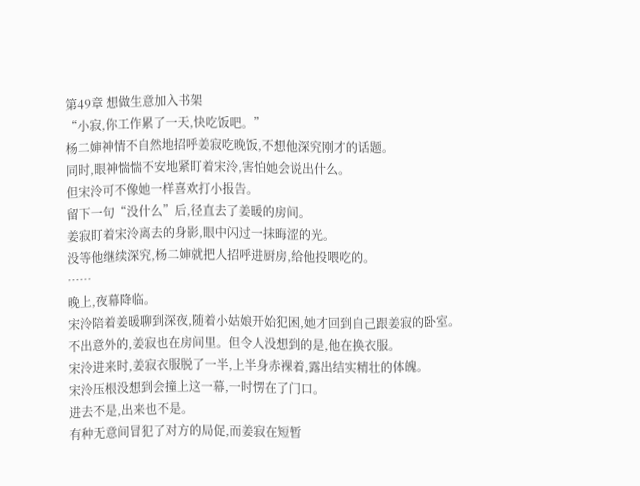第49章 想做生意加入书架
“小寂,你工作累了一天,快吃饭吧。”
杨二婶神情不自然地招呼姜寂吃晚饭,不想他深究刚才的话题。
同时,眼神惴惴不安地紧盯着宋泠,害怕她会说出什么。
但宋泠可不像她一样喜欢打小报告。
留下一句“没什么”后,径直去了姜暖的房间。
姜寂盯着宋泠离去的身影,眼中闪过一抹晦涩的光。
没等他继续深究,杨二婶就把人招呼进厨房,给他投喂吃的。
……
晚上,夜幕降临。
宋泠陪着姜暖聊到深夜,随着小姑娘开始犯困,她才回到自己跟姜寂的卧室。
不出意外的,姜寂也在房间里。但令人没想到的是,他在换衣服。
宋泠进来时,姜寂衣服脱了一半,上半身赤裸着,露出结实精壮的体魄。
宋泠压根没想到会撞上这一幕,一时愣在了门口。
进去不是,出来也不是。
有种无意间冒犯了对方的局促,而姜寂在短暂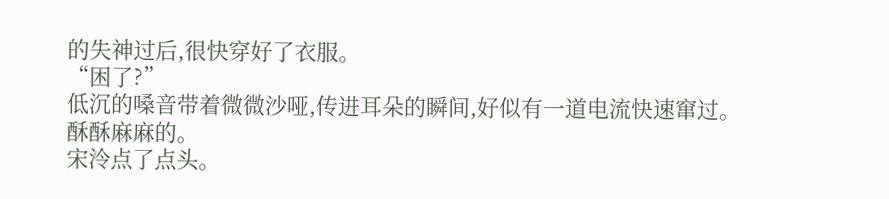的失神过后,很快穿好了衣服。
“困了?”
低沉的嗓音带着微微沙哑,传进耳朵的瞬间,好似有一道电流快速窜过。
酥酥麻麻的。
宋泠点了点头。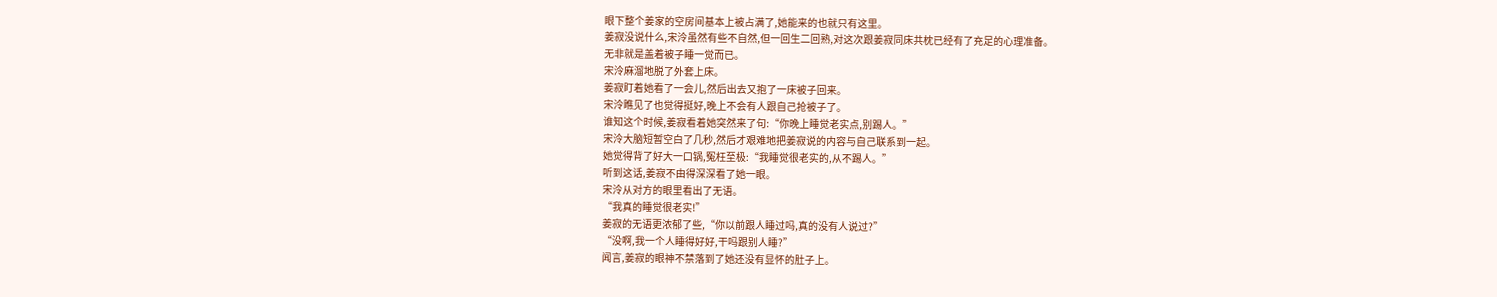眼下整个姜家的空房间基本上被占满了,她能来的也就只有这里。
姜寂没说什么,宋泠虽然有些不自然,但一回生二回熟,对这次跟姜寂同床共枕已经有了充足的心理准备。
无非就是盖着被子睡一觉而已。
宋泠麻溜地脱了外套上床。
姜寂盯着她看了一会儿,然后出去又抱了一床被子回来。
宋泠瞧见了也觉得挺好,晚上不会有人跟自己抢被子了。
谁知这个时候,姜寂看着她突然来了句:“你晚上睡觉老实点,别踢人。”
宋泠大脑短暂空白了几秒,然后才艰难地把姜寂说的内容与自己联系到一起。
她觉得背了好大一口锅,冤枉至极:“我睡觉很老实的,从不踢人。”
听到这话,姜寂不由得深深看了她一眼。
宋泠从对方的眼里看出了无语。
“我真的睡觉很老实!”
姜寂的无语更浓郁了些,“你以前跟人睡过吗,真的没有人说过?”
“没啊,我一个人睡得好好,干吗跟别人睡?”
闻言,姜寂的眼神不禁落到了她还没有显怀的肚子上。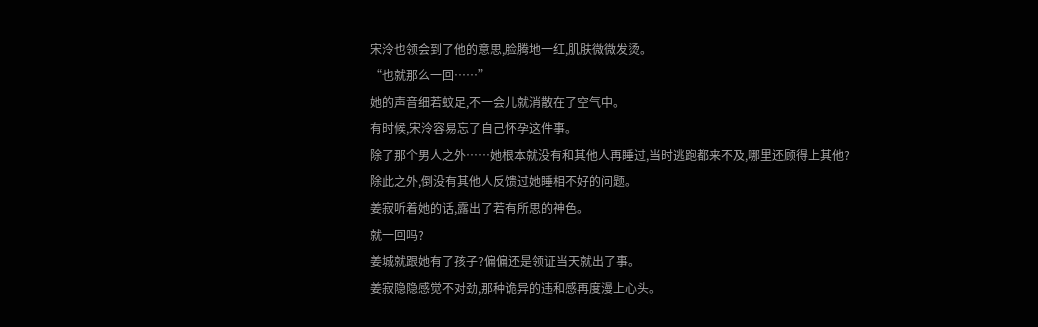宋泠也领会到了他的意思,脸腾地一红,肌肤微微发烫。
“也就那么一回……”
她的声音细若蚊足,不一会儿就消散在了空气中。
有时候,宋泠容易忘了自己怀孕这件事。
除了那个男人之外……她根本就没有和其他人再睡过,当时逃跑都来不及,哪里还顾得上其他?
除此之外,倒没有其他人反馈过她睡相不好的问题。
姜寂听着她的话,露出了若有所思的神色。
就一回吗?
姜城就跟她有了孩子?偏偏还是领证当天就出了事。
姜寂隐隐感觉不对劲,那种诡异的违和感再度漫上心头。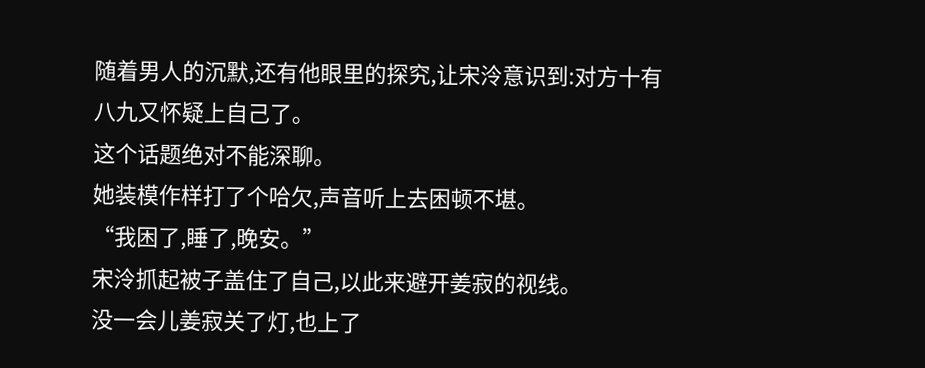随着男人的沉默,还有他眼里的探究,让宋泠意识到:对方十有八九又怀疑上自己了。
这个话题绝对不能深聊。
她装模作样打了个哈欠,声音听上去困顿不堪。
“我困了,睡了,晚安。”
宋泠抓起被子盖住了自己,以此来避开姜寂的视线。
没一会儿姜寂关了灯,也上了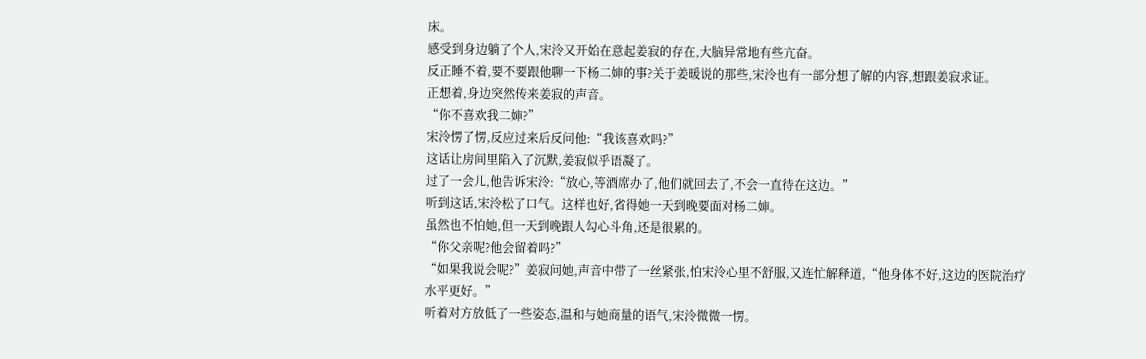床。
感受到身边躺了个人,宋泠又开始在意起姜寂的存在,大脑异常地有些亢奋。
反正睡不着,要不要跟他聊一下杨二婶的事?关于姜暖说的那些,宋泠也有一部分想了解的内容,想跟姜寂求证。
正想着,身边突然传来姜寂的声音。
“你不喜欢我二婶?”
宋泠愣了愣,反应过来后反问他:“我该喜欢吗?”
这话让房间里陷入了沉默,姜寂似乎语凝了。
过了一会儿,他告诉宋泠:“放心,等酒席办了,他们就回去了,不会一直待在这边。”
听到这话,宋泠松了口气。这样也好,省得她一天到晚要面对杨二婶。
虽然也不怕她,但一天到晚跟人勾心斗角,还是很累的。
“你父亲呢?他会留着吗?”
“如果我说会呢?”姜寂问她,声音中带了一丝紧张,怕宋泠心里不舒服,又连忙解释道,“他身体不好,这边的医院治疗水平更好。”
听着对方放低了一些姿态,温和与她商量的语气,宋泠微微一愣。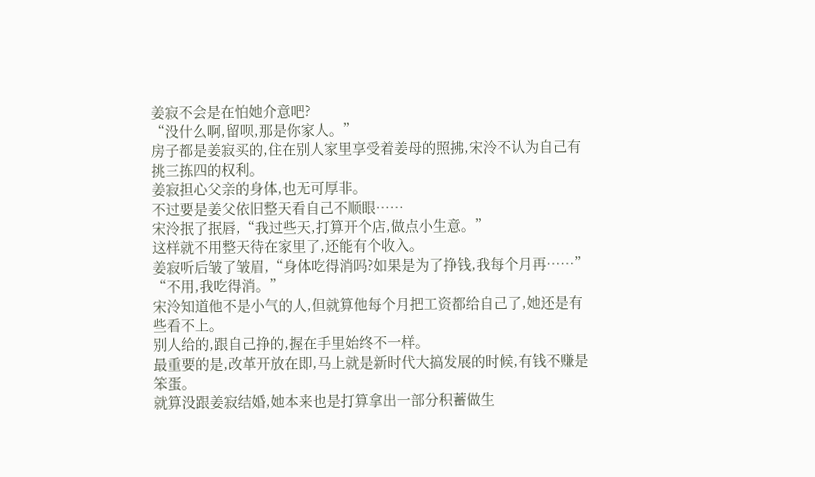姜寂不会是在怕她介意吧?
“没什么啊,留呗,那是你家人。”
房子都是姜寂买的,住在别人家里享受着姜母的照拂,宋泠不认为自己有挑三拣四的权利。
姜寂担心父亲的身体,也无可厚非。
不过要是姜父依旧整天看自己不顺眼……
宋泠抿了抿唇,“我过些天,打算开个店,做点小生意。”
这样就不用整天待在家里了,还能有个收入。
姜寂听后皱了皱眉,“身体吃得消吗?如果是为了挣钱,我每个月再……”
“不用,我吃得消。”
宋泠知道他不是小气的人,但就算他每个月把工资都给自己了,她还是有些看不上。
别人给的,跟自己挣的,握在手里始终不一样。
最重要的是,改革开放在即,马上就是新时代大搞发展的时候,有钱不赚是笨蛋。
就算没跟姜寂结婚,她本来也是打算拿出一部分积蓄做生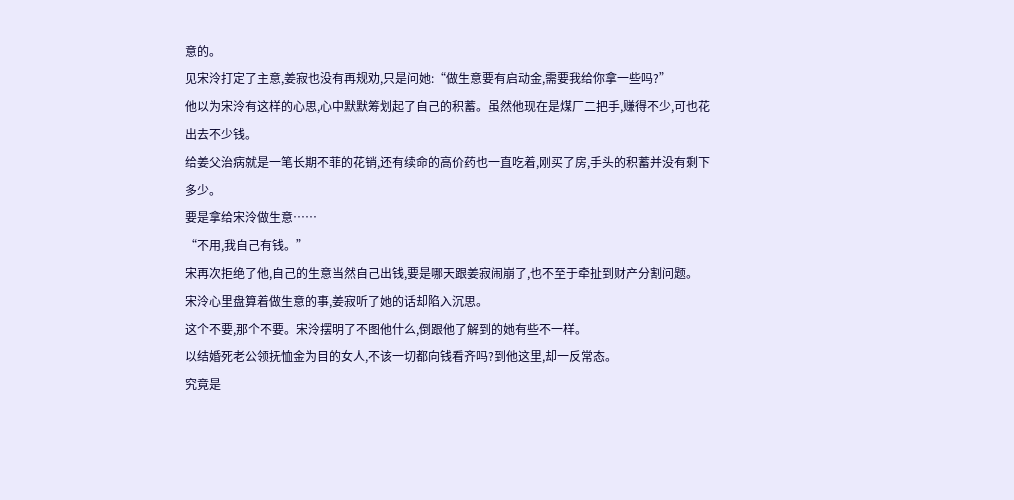意的。
见宋泠打定了主意,姜寂也没有再规劝,只是问她:“做生意要有启动金,需要我给你拿一些吗?”
他以为宋泠有这样的心思,心中默默筹划起了自己的积蓄。虽然他现在是煤厂二把手,赚得不少,可也花出去不少钱。
给姜父治病就是一笔长期不菲的花销,还有续命的高价药也一直吃着,刚买了房,手头的积蓄并没有剩下多少。
要是拿给宋泠做生意……
“不用,我自己有钱。”
宋再次拒绝了他,自己的生意当然自己出钱,要是哪天跟姜寂闹崩了,也不至于牵扯到财产分割问题。
宋泠心里盘算着做生意的事,姜寂听了她的话却陷入沉思。
这个不要,那个不要。宋泠摆明了不图他什么,倒跟他了解到的她有些不一样。
以结婚死老公领抚恤金为目的女人,不该一切都向钱看齐吗?到他这里,却一反常态。
究竟是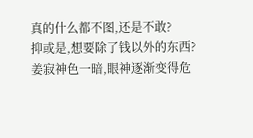真的什么都不图,还是不敢?
抑或是,想要除了钱以外的东西?
姜寂神色一暗,眼神逐渐变得危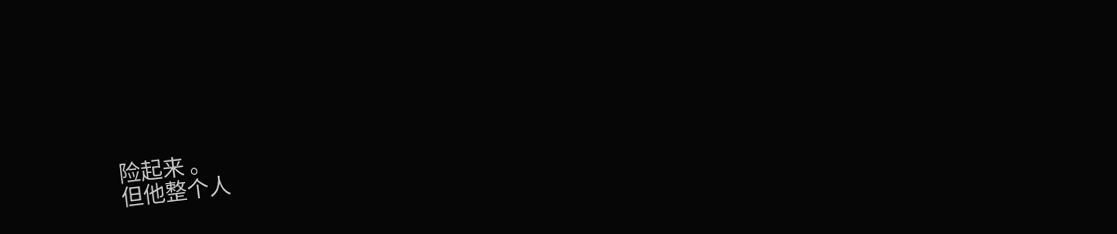险起来 。
但他整个人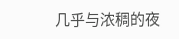几乎与浓稠的夜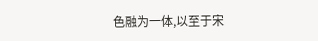色融为一体,以至于宋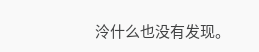泠什么也没有发现。